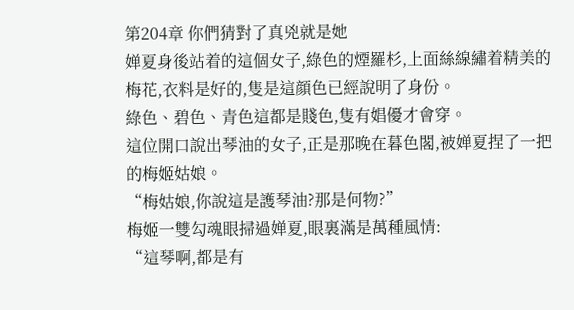第204章 你們猜對了真兇就是她
婵夏身後站着的這個女子,綠色的煙羅杉,上面絲線繡着精美的梅花,衣料是好的,隻是這顔色已經說明了身份。
綠色、碧色、青色這都是賤色,隻有娼優才會穿。
這位開口說出琴油的女子,正是那晚在暮色閣,被婵夏捏了一把的梅姬姑娘。
“梅姑娘,你說這是護琴油?那是何物?”
梅姬一雙勾魂眼掃過婵夏,眼裏滿是萬種風情:
“這琴啊,都是有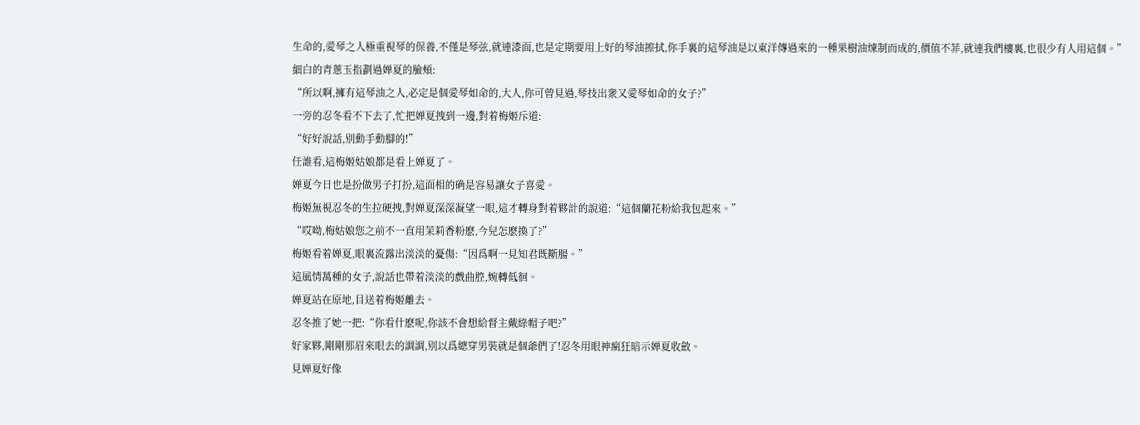生命的,愛琴之人極重視琴的保養,不僅是琴弦,就連漆面,也是定期要用上好的琴油擦拭,你手裏的這琴油是以東洋傳過來的一種果樹油煉制而成的,價值不菲,就連我們樓裏,也很少有人用這個。”
細白的青蔥玉指劃過婵夏的臉頰:
“所以啊,擁有這琴油之人,必定是個愛琴如命的,大人,你可曾見過,琴技出衆又愛琴如命的女子?”
一旁的忍冬看不下去了,忙把婵夏拽到一邊,對着梅姬斥道:
“好好說話,别動手動腳的!”
任誰看,這梅姬姑娘都是看上婵夏了。
婵夏今日也是扮做男子打扮,這面相的确是容易讓女子喜愛。
梅姬無視忍冬的生拉硬拽,對婵夏深深凝望一眼,這才轉身對着夥計的說道:“這個蘭花粉給我包起來。”
“哎呦,梅姑娘您之前不一直用茉莉香粉麽,今兒怎麽換了?”
梅姬看着婵夏,眼裏流露出淡淡的憂傷:“因爲啊一見知君既斷腸。”
這風情萬種的女子,說話也帶着淡淡的戲曲腔,婉轉低徊。
婵夏站在原地,目送着梅姬離去。
忍冬推了她一把:“你看什麽呢,你該不會想給督主戴綠帽子吧?”
好家夥,剛剛那眉來眼去的調調,别以爲總穿男裝就是個爺們了!忍冬用眼神瘋狂暗示婵夏收斂。
見婵夏好像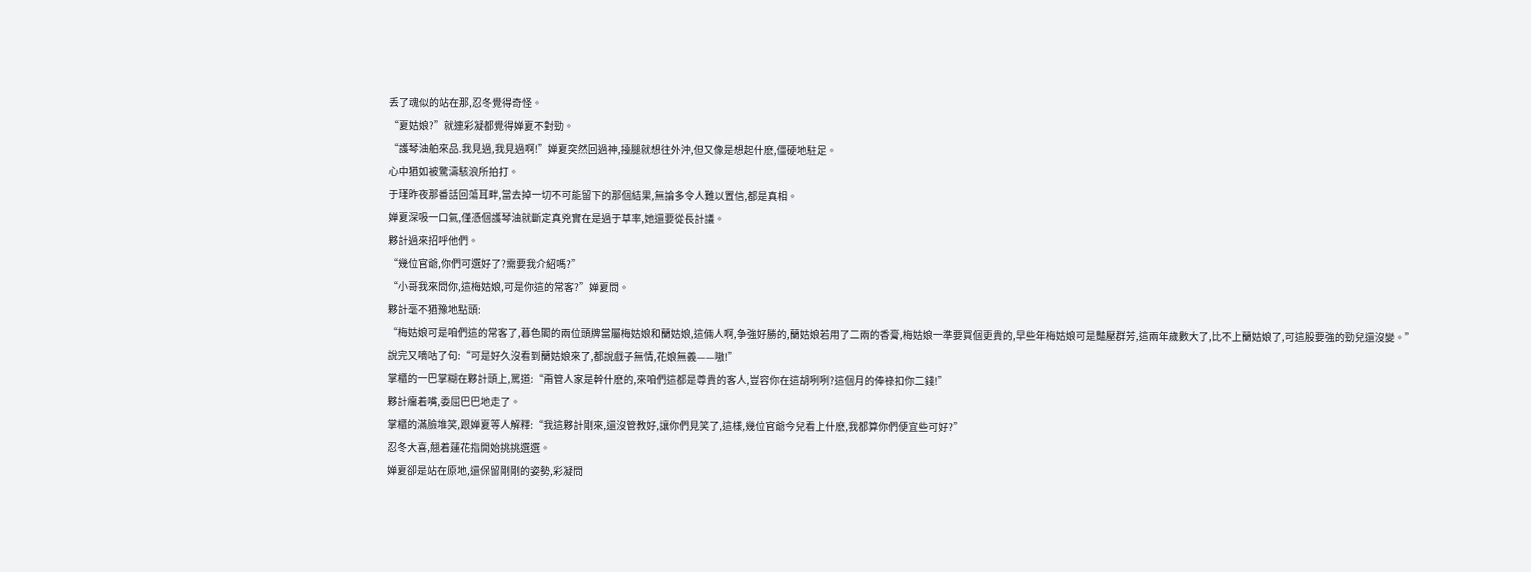丢了魂似的站在那,忍冬覺得奇怪。
“夏姑娘?”就連彩凝都覺得婵夏不對勁。
“護琴油舶來品.我見過,我見過啊!”婵夏突然回過神,擡腿就想往外沖,但又像是想起什麽,僵硬地駐足。
心中猶如被驚濤駭浪所拍打。
于瑾昨夜那番話回蕩耳畔,當去掉一切不可能留下的那個結果,無論多令人難以置信,都是真相。
婵夏深吸一口氣,僅憑個護琴油就斷定真兇實在是過于草率,她還要從長計議。
夥計過來招呼他們。
“幾位官爺,你們可選好了?需要我介紹嗎?”
“小哥我來問你,這梅姑娘,可是你這的常客?”婵夏問。
夥計毫不猶豫地點頭:
“梅姑娘可是咱們這的常客了,暮色閣的兩位頭牌當屬梅姑娘和蘭姑娘,這倆人啊,争強好勝的,蘭姑娘若用了二兩的香膏,梅姑娘一準要買個更貴的,早些年梅姑娘可是豔壓群芳,這兩年歲數大了,比不上蘭姑娘了,可這股要強的勁兒還沒變。”
說完又嘀咕了句:“可是好久沒看到蘭姑娘來了,都說戲子無情,花娘無義——嗷!”
掌櫃的一巴掌糊在夥計頭上,罵道:“甭管人家是幹什麽的,來咱們這都是尊貴的客人,豈容你在這胡咧咧?這個月的俸祿扣你二錢!”
夥計癟着嘴,委屈巴巴地走了。
掌櫃的滿臉堆笑,跟婵夏等人解釋:“我這夥計剛來,還沒管教好,讓你們見笑了,這樣,幾位官爺今兒看上什麽,我都算你們便宜些可好?”
忍冬大喜,翹着蓮花指開始挑挑選選。
婵夏卻是站在原地,還保留剛剛的姿勢,彩凝問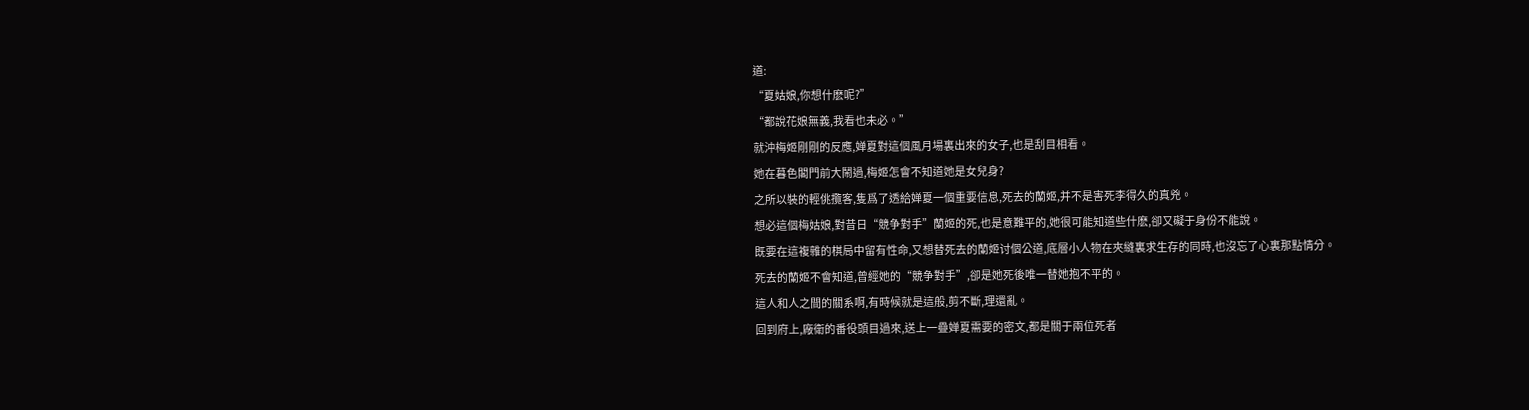道:
“夏姑娘,你想什麽呢?”
“都說花娘無義,我看也未必。”
就沖梅姬剛剛的反應,婵夏對這個風月場裏出來的女子,也是刮目相看。
她在暮色閣門前大鬧過,梅姬怎會不知道她是女兒身?
之所以裝的輕佻攬客,隻爲了透給婵夏一個重要信息,死去的蘭姬,并不是害死李得久的真兇。
想必這個梅姑娘,對昔日“競争對手”蘭姬的死,也是意難平的,她很可能知道些什麽,卻又礙于身份不能說。
既要在這複雜的棋局中留有性命,又想替死去的蘭姬讨個公道,底層小人物在夾縫裏求生存的同時,也沒忘了心裏那點情分。
死去的蘭姬不會知道,曾經她的“競争對手”,卻是她死後唯一替她抱不平的。
這人和人之間的關系啊,有時候就是這般,剪不斷,理還亂。
回到府上,廠衛的番役頭目過來,送上一疊婵夏需要的密文,都是關于兩位死者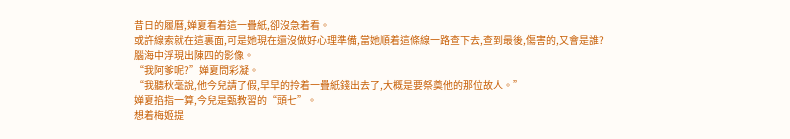昔日的履曆,婵夏看着這一疊紙,卻沒急着看。
或許線索就在這裏面,可是她現在還沒做好心理準備,當她順着這條線一路查下去,查到最後,傷害的,又會是誰?
腦海中浮現出陳四的影像。
“我阿爹呢?”婵夏問彩凝。
“我聽秋毫說,他今兒請了假,早早的拎着一疊紙錢出去了,大概是要祭奠他的那位故人。”
婵夏掐指一算,今兒是甄教習的“頭七”。
想着梅姬提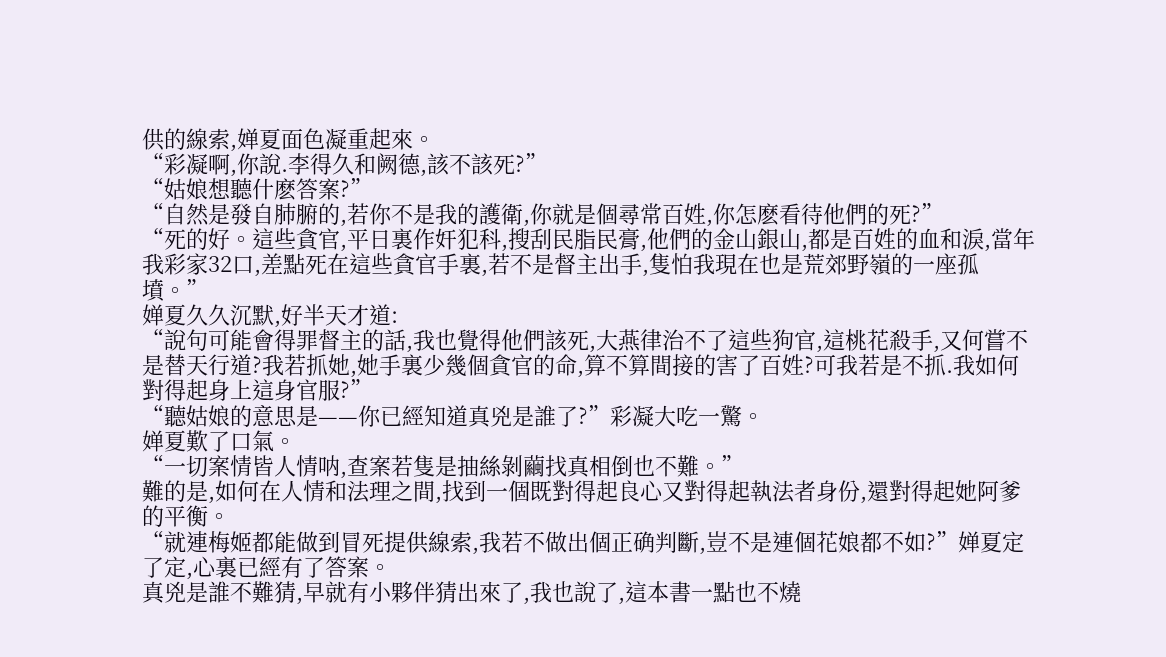供的線索,婵夏面色凝重起來。
“彩凝啊,你說.李得久和阙德,該不該死?”
“姑娘想聽什麽答案?”
“自然是發自肺腑的,若你不是我的護衛,你就是個尋常百姓,你怎麽看待他們的死?”
“死的好。這些貪官,平日裏作奸犯科,搜刮民脂民膏,他們的金山銀山,都是百姓的血和淚,當年我彩家32口,差點死在這些貪官手裏,若不是督主出手,隻怕我現在也是荒郊野嶺的一座孤墳。”
婵夏久久沉默,好半天才道:
“說句可能會得罪督主的話,我也覺得他們該死,大燕律治不了這些狗官,這桃花殺手,又何嘗不是替天行道?我若抓她,她手裏少幾個貪官的命,算不算間接的害了百姓?可我若是不抓.我如何對得起身上這身官服?”
“聽姑娘的意思是——你已經知道真兇是誰了?”彩凝大吃一驚。
婵夏歎了口氣。
“一切案情皆人情呐,查案若隻是抽絲剝繭找真相倒也不難。”
難的是,如何在人情和法理之間,找到一個既對得起良心又對得起執法者身份,還對得起她阿爹的平衡。
“就連梅姬都能做到冒死提供線索,我若不做出個正确判斷,豈不是連個花娘都不如?”婵夏定了定,心裏已經有了答案。
真兇是誰不難猜,早就有小夥伴猜出來了,我也說了,這本書一點也不燒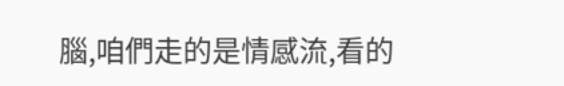腦,咱們走的是情感流,看的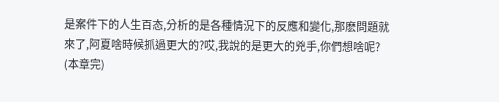是案件下的人生百态,分析的是各種情況下的反應和變化,那麽問題就來了,阿夏啥時候抓過更大的?哎,我說的是更大的兇手,你們想啥呢?
(本章完)